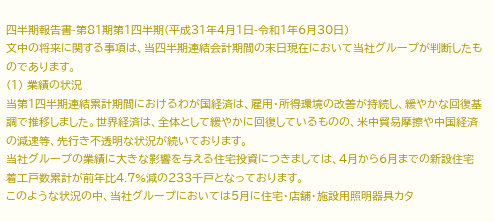四半期報告書-第81期第1四半期(平成31年4月1日-令和1年6月30日)
文中の将来に関する事項は、当四半期連結会計期間の末日現在において当社グループが判断したものであります。
(1) 業績の状況
当第1四半期連結累計期間におけるわが国経済は、雇用・所得環境の改善が持続し、緩やかな回復基調で推移しました。世界経済は、全体として緩やかに回復しているものの、米中貿易摩擦や中国経済の減速等、先行き不透明な状況が続いております。
当社グループの業績に大きな影響を与える住宅投資につきましては、4月から6月までの新設住宅着工戸数累計が前年比4.7%減の233千戸となっております。
このような状況の中、当社グループにおいては5月に住宅・店舗・施設用照明器具カタ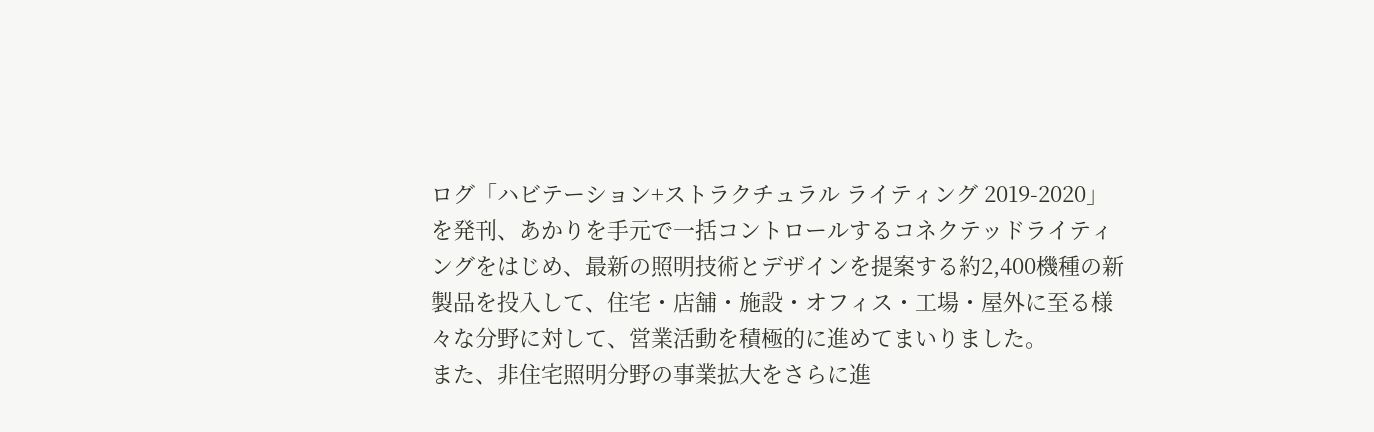ログ「ハビテーション+ストラクチュラル ライティング 2019-2020」を発刊、あかりを手元で一括コントロールするコネクテッドライティングをはじめ、最新の照明技術とデザインを提案する約2,400機種の新製品を投入して、住宅・店舗・施設・オフィス・工場・屋外に至る様々な分野に対して、営業活動を積極的に進めてまいりました。
また、非住宅照明分野の事業拡大をさらに進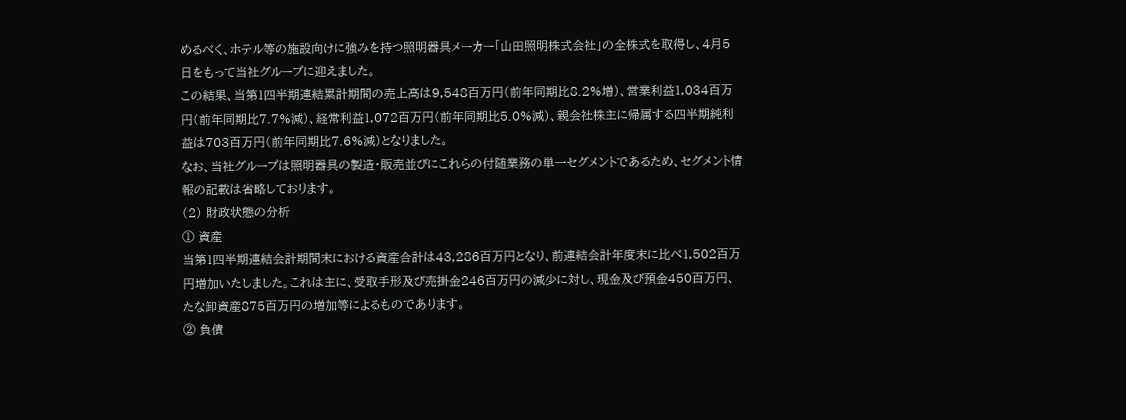めるべく、ホテル等の施設向けに強みを持つ照明器具メーカー「山田照明株式会社」の全株式を取得し、4月5日をもって当社グループに迎えました。
この結果、当第1四半期連結累計期間の売上高は9,548百万円(前年同期比8.2%増)、営業利益1,034百万円(前年同期比7.7%減)、経常利益1,072百万円(前年同期比5.0%減)、親会社株主に帰属する四半期純利益は703百万円(前年同期比7.6%減)となりました。
なお、当社グループは照明器具の製造・販売並びにこれらの付随業務の単一セグメントであるため、セグメント情報の記載は省略しております。
(2) 財政状態の分析
① 資産
当第1四半期連結会計期間末における資産合計は43,286百万円となり、前連結会計年度末に比べ1,502百万円増加いたしました。これは主に、受取手形及び売掛金246百万円の減少に対し、現金及び預金450百万円、たな卸資産875百万円の増加等によるものであります。
② 負債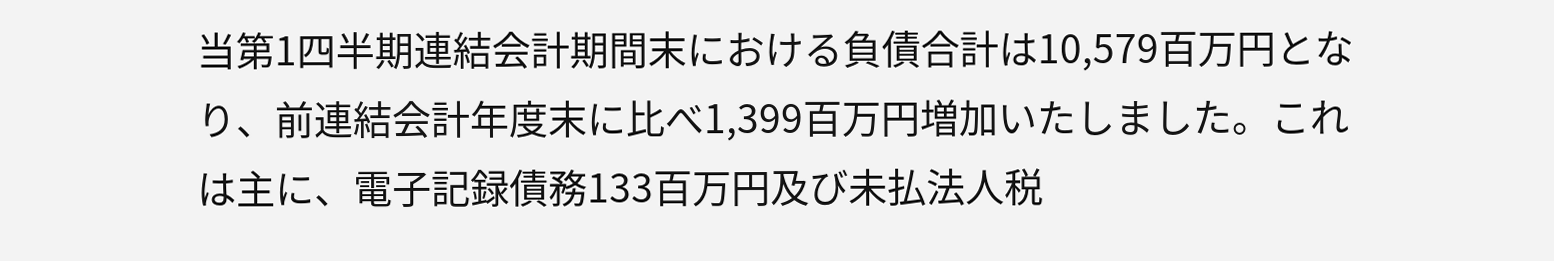当第1四半期連結会計期間末における負債合計は10,579百万円となり、前連結会計年度末に比べ1,399百万円増加いたしました。これは主に、電子記録債務133百万円及び未払法人税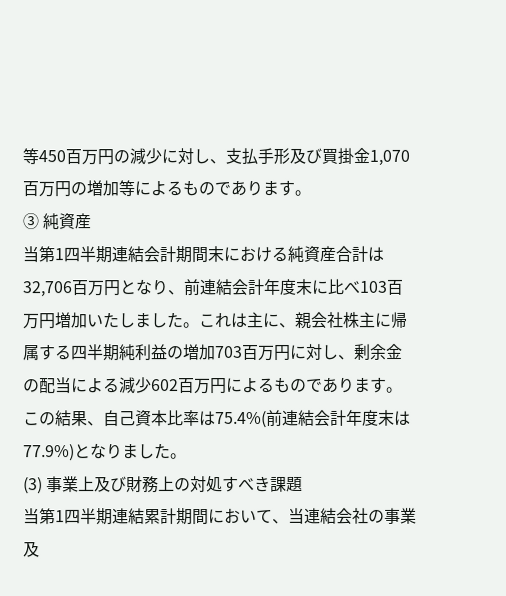等450百万円の減少に対し、支払手形及び買掛金1,070百万円の増加等によるものであります。
③ 純資産
当第1四半期連結会計期間末における純資産合計は32,706百万円となり、前連結会計年度末に比べ103百万円増加いたしました。これは主に、親会社株主に帰属する四半期純利益の増加703百万円に対し、剰余金の配当による減少602百万円によるものであります。
この結果、自己資本比率は75.4%(前連結会計年度末は77.9%)となりました。
(3) 事業上及び財務上の対処すべき課題
当第1四半期連結累計期間において、当連結会社の事業及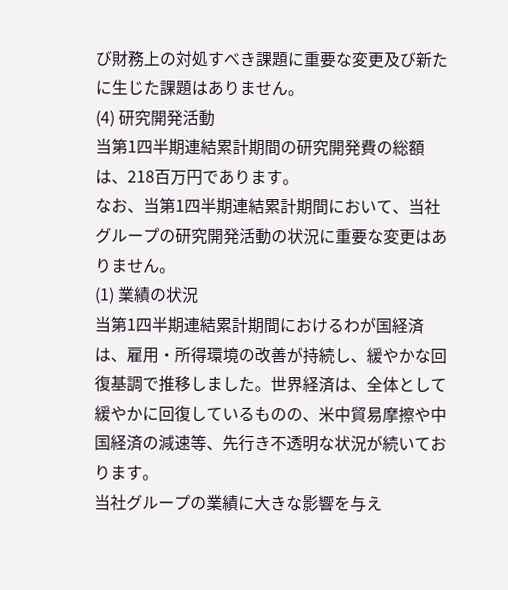び財務上の対処すべき課題に重要な変更及び新たに生じた課題はありません。
(4) 研究開発活動
当第1四半期連結累計期間の研究開発費の総額は、218百万円であります。
なお、当第1四半期連結累計期間において、当社グループの研究開発活動の状況に重要な変更はありません。
(1) 業績の状況
当第1四半期連結累計期間におけるわが国経済は、雇用・所得環境の改善が持続し、緩やかな回復基調で推移しました。世界経済は、全体として緩やかに回復しているものの、米中貿易摩擦や中国経済の減速等、先行き不透明な状況が続いております。
当社グループの業績に大きな影響を与え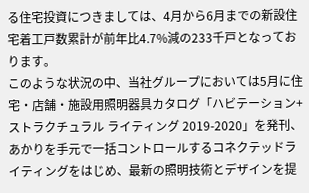る住宅投資につきましては、4月から6月までの新設住宅着工戸数累計が前年比4.7%減の233千戸となっております。
このような状況の中、当社グループにおいては5月に住宅・店舗・施設用照明器具カタログ「ハビテーション+ストラクチュラル ライティング 2019-2020」を発刊、あかりを手元で一括コントロールするコネクテッドライティングをはじめ、最新の照明技術とデザインを提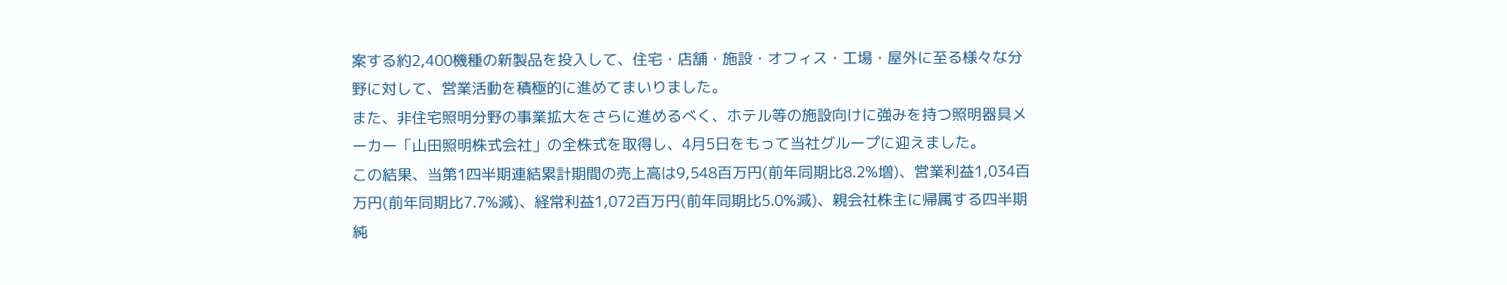案する約2,400機種の新製品を投入して、住宅・店舗・施設・オフィス・工場・屋外に至る様々な分野に対して、営業活動を積極的に進めてまいりました。
また、非住宅照明分野の事業拡大をさらに進めるべく、ホテル等の施設向けに強みを持つ照明器具メーカー「山田照明株式会社」の全株式を取得し、4月5日をもって当社グループに迎えました。
この結果、当第1四半期連結累計期間の売上高は9,548百万円(前年同期比8.2%増)、営業利益1,034百万円(前年同期比7.7%減)、経常利益1,072百万円(前年同期比5.0%減)、親会社株主に帰属する四半期純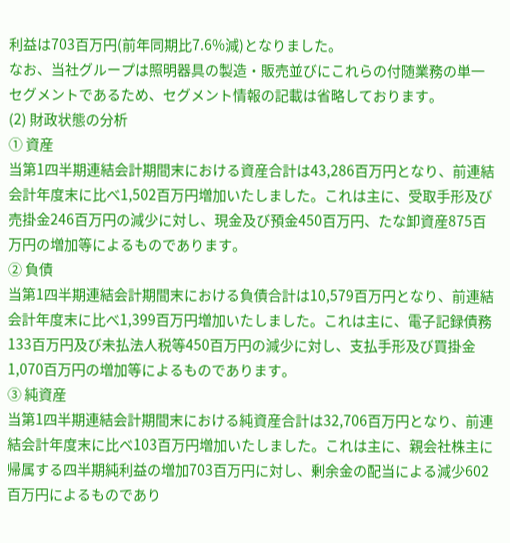利益は703百万円(前年同期比7.6%減)となりました。
なお、当社グループは照明器具の製造・販売並びにこれらの付随業務の単一セグメントであるため、セグメント情報の記載は省略しております。
(2) 財政状態の分析
① 資産
当第1四半期連結会計期間末における資産合計は43,286百万円となり、前連結会計年度末に比べ1,502百万円増加いたしました。これは主に、受取手形及び売掛金246百万円の減少に対し、現金及び預金450百万円、たな卸資産875百万円の増加等によるものであります。
② 負債
当第1四半期連結会計期間末における負債合計は10,579百万円となり、前連結会計年度末に比べ1,399百万円増加いたしました。これは主に、電子記録債務133百万円及び未払法人税等450百万円の減少に対し、支払手形及び買掛金1,070百万円の増加等によるものであります。
③ 純資産
当第1四半期連結会計期間末における純資産合計は32,706百万円となり、前連結会計年度末に比べ103百万円増加いたしました。これは主に、親会社株主に帰属する四半期純利益の増加703百万円に対し、剰余金の配当による減少602百万円によるものであり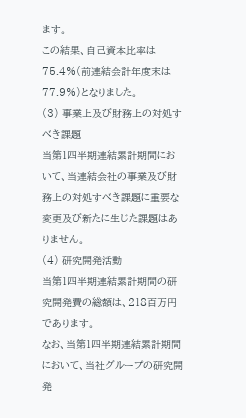ます。
この結果、自己資本比率は75.4%(前連結会計年度末は77.9%)となりました。
(3) 事業上及び財務上の対処すべき課題
当第1四半期連結累計期間において、当連結会社の事業及び財務上の対処すべき課題に重要な変更及び新たに生じた課題はありません。
(4) 研究開発活動
当第1四半期連結累計期間の研究開発費の総額は、218百万円であります。
なお、当第1四半期連結累計期間において、当社グループの研究開発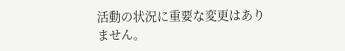活動の状況に重要な変更はありません。